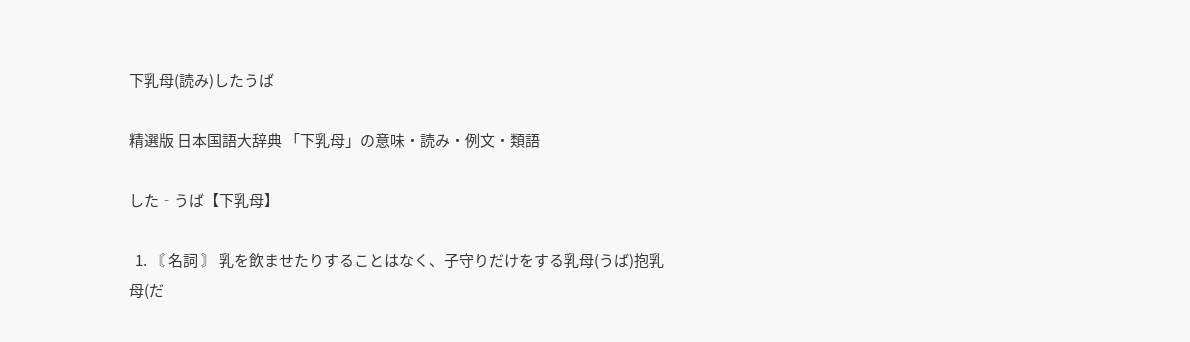下乳母(読み)したうば

精選版 日本国語大辞典 「下乳母」の意味・読み・例文・類語

した‐うば【下乳母】

  1. 〘 名詞 〙 乳を飲ませたりすることはなく、子守りだけをする乳母(うば)抱乳母(だ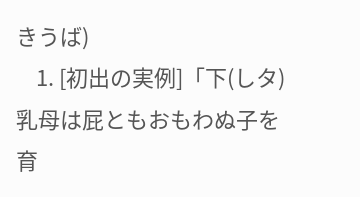きうば)
    1. [初出の実例]「下(しタ)乳母は屁ともおもわぬ子を育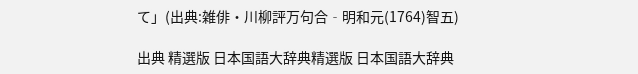て」(出典:雑俳・川柳評万句合‐明和元(1764)智五)

出典 精選版 日本国語大辞典精選版 日本国語大辞典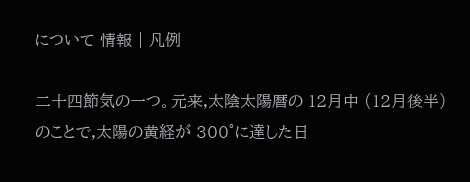について 情報 | 凡例

二十四節気の一つ。元来,太陰太陽暦の 12月中 (12月後半) のことで,太陽の黄経が 300°に達した日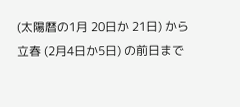(太陽暦の1月 20日か 21日) から立春 (2月4日か5日) の前日まで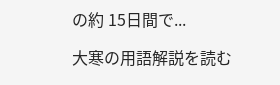の約 15日間で...

大寒の用語解説を読む